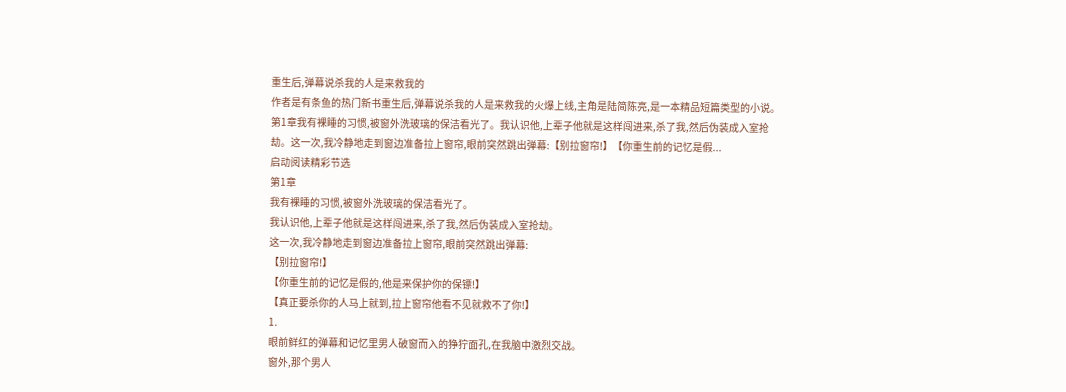重生后,弹幕说杀我的人是来救我的
作者是有条鱼的热门新书重生后,弹幕说杀我的人是来救我的火爆上线,主角是陆简陈亮,是一本精品短篇类型的小说。第1章我有裸睡的习惯,被窗外洗玻璃的保洁看光了。我认识他,上辈子他就是这样闯进来,杀了我,然后伪装成入室抢劫。这一次,我冷静地走到窗边准备拉上窗帘,眼前突然跳出弹幕:【别拉窗帘!】【你重生前的记忆是假...
启动阅读精彩节选
第1章
我有裸睡的习惯,被窗外洗玻璃的保洁看光了。
我认识他,上辈子他就是这样闯进来,杀了我,然后伪装成入室抢劫。
这一次,我冷静地走到窗边准备拉上窗帘,眼前突然跳出弹幕:
【别拉窗帘!】
【你重生前的记忆是假的,他是来保护你的保镖!】
【真正要杀你的人马上就到,拉上窗帘他看不见就救不了你!】
1.
眼前鲜红的弹幕和记忆里男人破窗而入的狰狞面孔,在我脑中激烈交战。
窗外,那个男人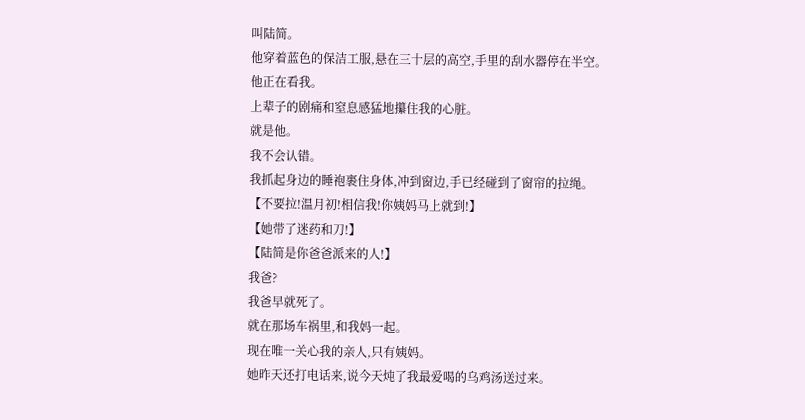叫陆简。
他穿着蓝色的保洁工服,悬在三十层的高空,手里的刮水器停在半空。
他正在看我。
上辈子的剧痛和窒息感猛地攥住我的心脏。
就是他。
我不会认错。
我抓起身边的睡袍裹住身体,冲到窗边,手已经碰到了窗帘的拉绳。
【不要拉!温月初!相信我!你姨妈马上就到!】
【她带了迷药和刀!】
【陆简是你爸爸派来的人!】
我爸?
我爸早就死了。
就在那场车祸里,和我妈一起。
现在唯一关心我的亲人,只有姨妈。
她昨天还打电话来,说今天炖了我最爱喝的乌鸡汤送过来。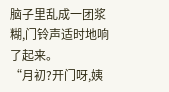脑子里乱成一团浆糊,门铃声适时地响了起来。
“月初?开门呀,姨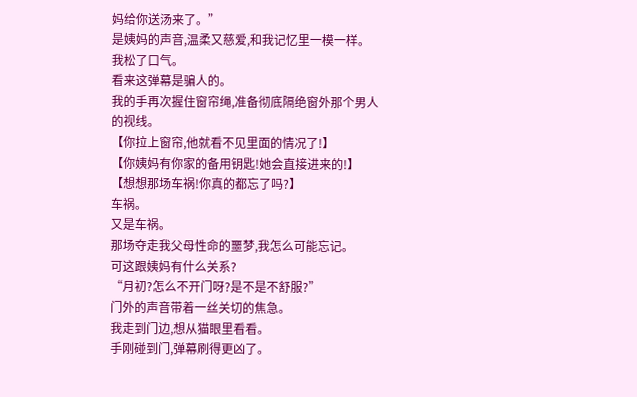妈给你送汤来了。”
是姨妈的声音,温柔又慈爱,和我记忆里一模一样。
我松了口气。
看来这弹幕是骗人的。
我的手再次握住窗帘绳,准备彻底隔绝窗外那个男人的视线。
【你拉上窗帘,他就看不见里面的情况了!】
【你姨妈有你家的备用钥匙!她会直接进来的!】
【想想那场车祸!你真的都忘了吗?】
车祸。
又是车祸。
那场夺走我父母性命的噩梦,我怎么可能忘记。
可这跟姨妈有什么关系?
“月初?怎么不开门呀?是不是不舒服?”
门外的声音带着一丝关切的焦急。
我走到门边,想从猫眼里看看。
手刚碰到门,弹幕刷得更凶了。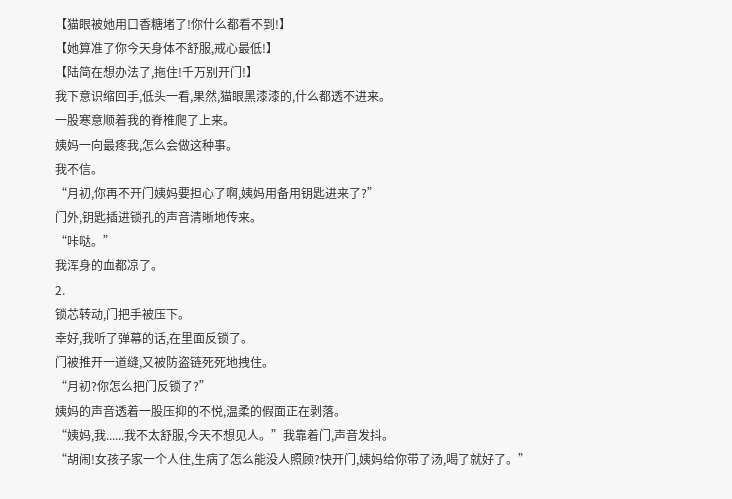【猫眼被她用口香糖堵了!你什么都看不到!】
【她算准了你今天身体不舒服,戒心最低!】
【陆简在想办法了,拖住!千万别开门!】
我下意识缩回手,低头一看,果然,猫眼黑漆漆的,什么都透不进来。
一股寒意顺着我的脊椎爬了上来。
姨妈一向最疼我,怎么会做这种事。
我不信。
“月初,你再不开门姨妈要担心了啊,姨妈用备用钥匙进来了?”
门外,钥匙插进锁孔的声音清晰地传来。
“咔哒。”
我浑身的血都凉了。
2.
锁芯转动,门把手被压下。
幸好,我听了弹幕的话,在里面反锁了。
门被推开一道缝,又被防盗链死死地拽住。
“月初?你怎么把门反锁了?”
姨妈的声音透着一股压抑的不悦,温柔的假面正在剥落。
“姨妈,我......我不太舒服,今天不想见人。”我靠着门,声音发抖。
“胡闹!女孩子家一个人住,生病了怎么能没人照顾?快开门,姨妈给你带了汤,喝了就好了。”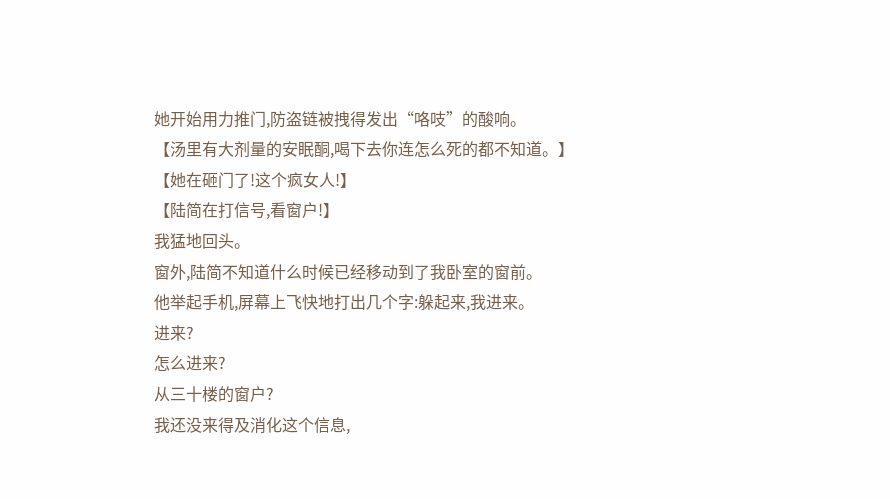她开始用力推门,防盗链被拽得发出“咯吱”的酸响。
【汤里有大剂量的安眠酮,喝下去你连怎么死的都不知道。】
【她在砸门了!这个疯女人!】
【陆简在打信号,看窗户!】
我猛地回头。
窗外,陆简不知道什么时候已经移动到了我卧室的窗前。
他举起手机,屏幕上飞快地打出几个字:躲起来,我进来。
进来?
怎么进来?
从三十楼的窗户?
我还没来得及消化这个信息,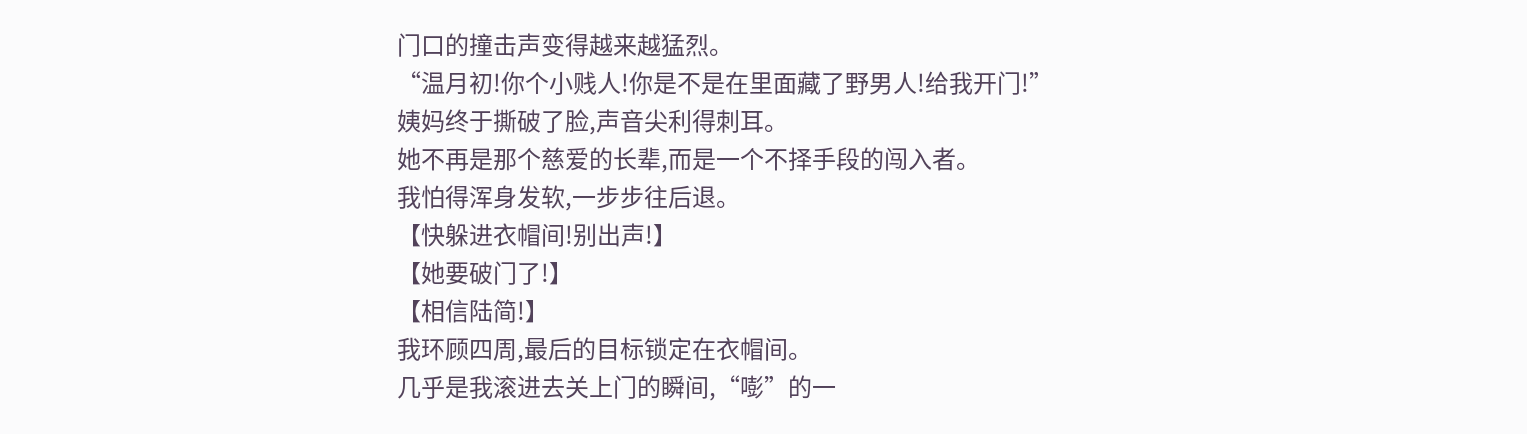门口的撞击声变得越来越猛烈。
“温月初!你个小贱人!你是不是在里面藏了野男人!给我开门!”
姨妈终于撕破了脸,声音尖利得刺耳。
她不再是那个慈爱的长辈,而是一个不择手段的闯入者。
我怕得浑身发软,一步步往后退。
【快躲进衣帽间!别出声!】
【她要破门了!】
【相信陆简!】
我环顾四周,最后的目标锁定在衣帽间。
几乎是我滚进去关上门的瞬间,“嘭”的一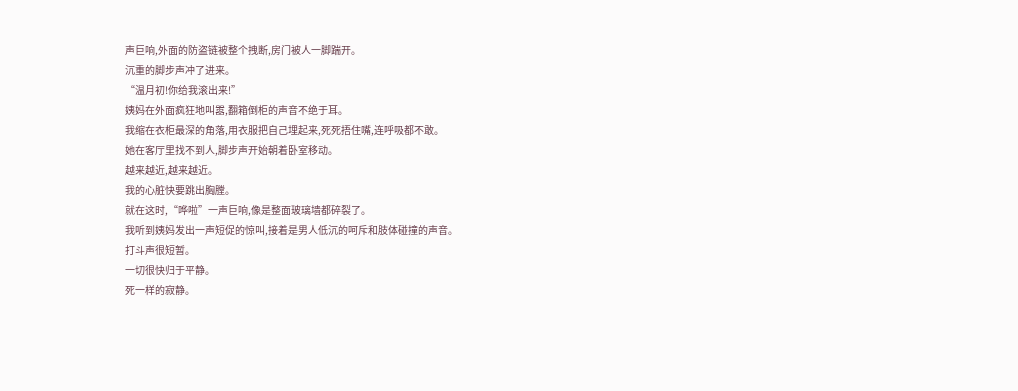声巨响,外面的防盗链被整个拽断,房门被人一脚踹开。
沉重的脚步声冲了进来。
“温月初!你给我滚出来!”
姨妈在外面疯狂地叫嚣,翻箱倒柜的声音不绝于耳。
我缩在衣柜最深的角落,用衣服把自己埋起来,死死捂住嘴,连呼吸都不敢。
她在客厅里找不到人,脚步声开始朝着卧室移动。
越来越近,越来越近。
我的心脏快要跳出胸膛。
就在这时,“哗啦”一声巨响,像是整面玻璃墙都碎裂了。
我听到姨妈发出一声短促的惊叫,接着是男人低沉的呵斥和肢体碰撞的声音。
打斗声很短暂。
一切很快归于平静。
死一样的寂静。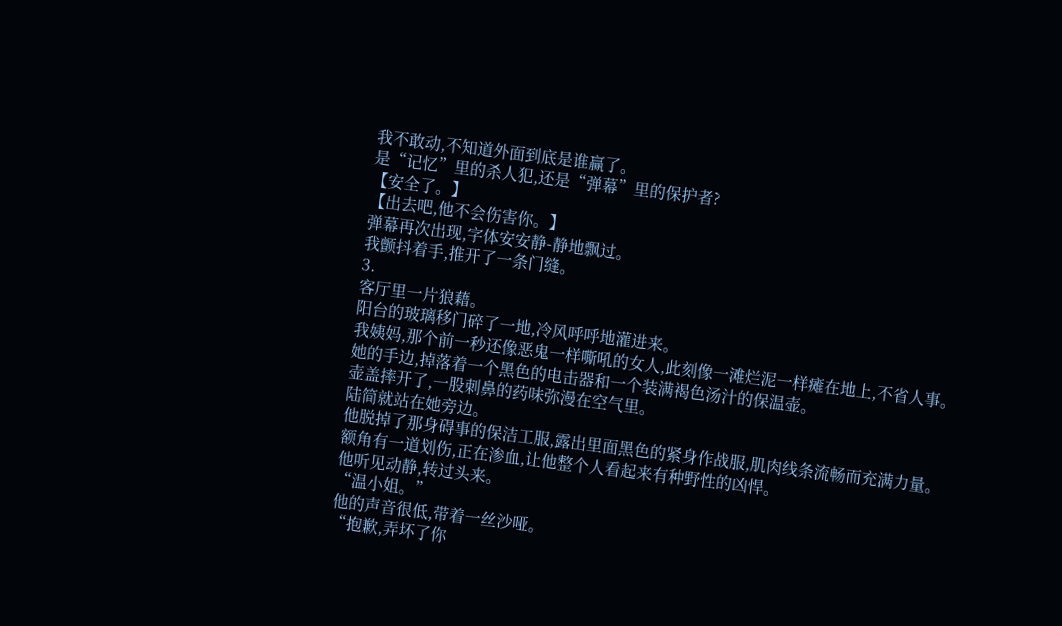我不敢动,不知道外面到底是谁赢了。
是“记忆”里的杀人犯,还是“弹幕”里的保护者?
【安全了。】
【出去吧,他不会伤害你。】
弹幕再次出现,字体安安静-静地飘过。
我颤抖着手,推开了一条门缝。
3.
客厅里一片狼藉。
阳台的玻璃移门碎了一地,冷风呼呼地灌进来。
我姨妈,那个前一秒还像恶鬼一样嘶吼的女人,此刻像一滩烂泥一样瘫在地上,不省人事。
她的手边,掉落着一个黑色的电击器和一个装满褐色汤汁的保温壶。
壶盖摔开了,一股刺鼻的药味弥漫在空气里。
陆简就站在她旁边。
他脱掉了那身碍事的保洁工服,露出里面黑色的紧身作战服,肌肉线条流畅而充满力量。
额角有一道划伤,正在渗血,让他整个人看起来有种野性的凶悍。
他听见动静,转过头来。
“温小姐。”
他的声音很低,带着一丝沙哑。
“抱歉,弄坏了你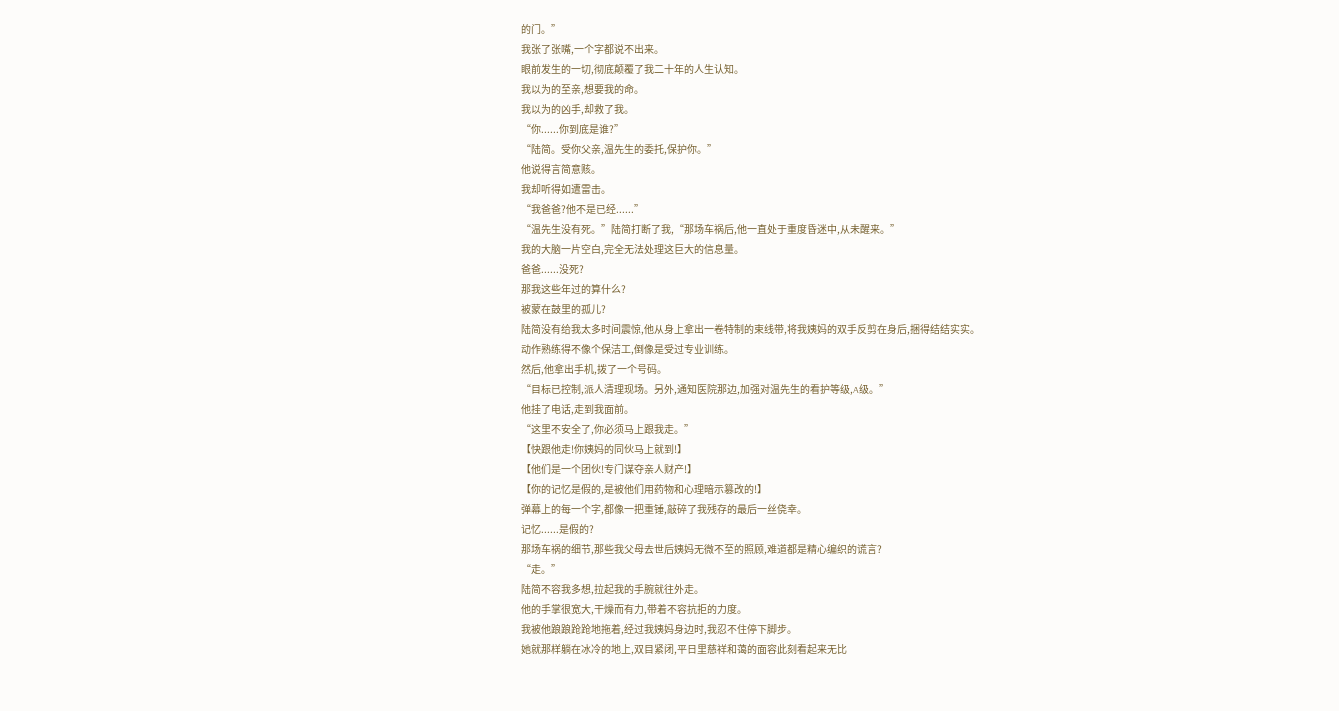的门。”
我张了张嘴,一个字都说不出来。
眼前发生的一切,彻底颠覆了我二十年的人生认知。
我以为的至亲,想要我的命。
我以为的凶手,却救了我。
“你......你到底是谁?”
“陆简。受你父亲,温先生的委托,保护你。”
他说得言简意赅。
我却听得如遭雷击。
“我爸爸?他不是已经......”
“温先生没有死。”陆简打断了我,“那场车祸后,他一直处于重度昏迷中,从未醒来。”
我的大脑一片空白,完全无法处理这巨大的信息量。
爸爸......没死?
那我这些年过的算什么?
被蒙在鼓里的孤儿?
陆简没有给我太多时间震惊,他从身上拿出一卷特制的束线带,将我姨妈的双手反剪在身后,捆得结结实实。
动作熟练得不像个保洁工,倒像是受过专业训练。
然后,他拿出手机,拨了一个号码。
“目标已控制,派人清理现场。另外,通知医院那边,加强对温先生的看护等级,A级。”
他挂了电话,走到我面前。
“这里不安全了,你必须马上跟我走。”
【快跟他走!你姨妈的同伙马上就到!】
【他们是一个团伙!专门谋夺亲人财产!】
【你的记忆是假的,是被他们用药物和心理暗示篡改的!】
弹幕上的每一个字,都像一把重锤,敲碎了我残存的最后一丝侥幸。
记忆......是假的?
那场车祸的细节,那些我父母去世后姨妈无微不至的照顾,难道都是精心编织的谎言?
“走。”
陆简不容我多想,拉起我的手腕就往外走。
他的手掌很宽大,干燥而有力,带着不容抗拒的力度。
我被他踉踉跄跄地拖着,经过我姨妈身边时,我忍不住停下脚步。
她就那样躺在冰冷的地上,双目紧闭,平日里慈祥和蔼的面容此刻看起来无比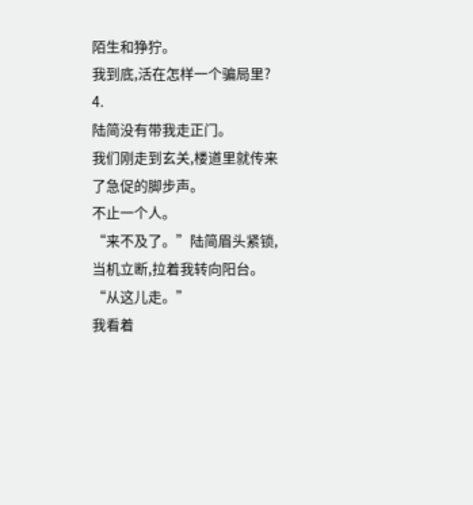陌生和狰狞。
我到底,活在怎样一个骗局里?
4.
陆简没有带我走正门。
我们刚走到玄关,楼道里就传来了急促的脚步声。
不止一个人。
“来不及了。”陆简眉头紧锁,当机立断,拉着我转向阳台。
“从这儿走。”
我看着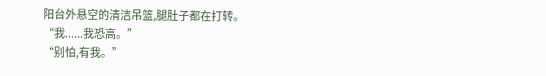阳台外悬空的清洁吊篮,腿肚子都在打转。
“我......我恐高。”
“别怕,有我。”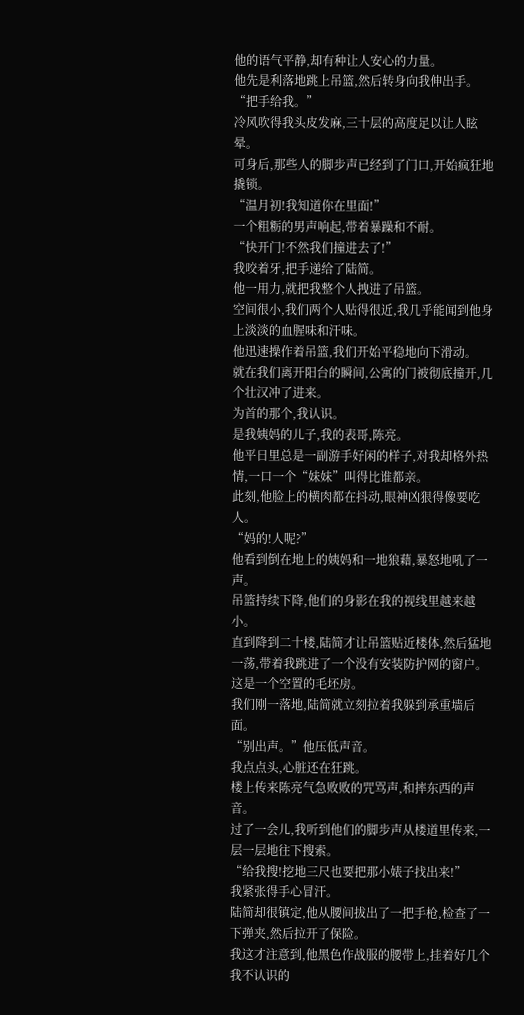他的语气平静,却有种让人安心的力量。
他先是利落地跳上吊篮,然后转身向我伸出手。
“把手给我。”
冷风吹得我头皮发麻,三十层的高度足以让人眩晕。
可身后,那些人的脚步声已经到了门口,开始疯狂地撬锁。
“温月初!我知道你在里面!”
一个粗粝的男声响起,带着暴躁和不耐。
“快开门!不然我们撞进去了!”
我咬着牙,把手递给了陆简。
他一用力,就把我整个人拽进了吊篮。
空间很小,我们两个人贴得很近,我几乎能闻到他身上淡淡的血腥味和汗味。
他迅速操作着吊篮,我们开始平稳地向下滑动。
就在我们离开阳台的瞬间,公寓的门被彻底撞开,几个壮汉冲了进来。
为首的那个,我认识。
是我姨妈的儿子,我的表哥,陈亮。
他平日里总是一副游手好闲的样子,对我却格外热情,一口一个“妹妹”叫得比谁都亲。
此刻,他脸上的横肉都在抖动,眼神凶狠得像要吃人。
“妈的!人呢?”
他看到倒在地上的姨妈和一地狼藉,暴怒地吼了一声。
吊篮持续下降,他们的身影在我的视线里越来越小。
直到降到二十楼,陆简才让吊篮贴近楼体,然后猛地一荡,带着我跳进了一个没有安装防护网的窗户。
这是一个空置的毛坯房。
我们刚一落地,陆简就立刻拉着我躲到承重墙后面。
“别出声。”他压低声音。
我点点头,心脏还在狂跳。
楼上传来陈亮气急败败的咒骂声,和摔东西的声音。
过了一会儿,我听到他们的脚步声从楼道里传来,一层一层地往下搜索。
“给我搜!挖地三尺也要把那小婊子找出来!”
我紧张得手心冒汗。
陆简却很镇定,他从腰间拔出了一把手枪,检查了一下弹夹,然后拉开了保险。
我这才注意到,他黑色作战服的腰带上,挂着好几个我不认识的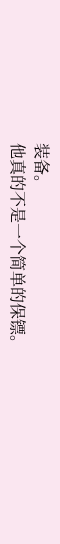装备。
他真的不是一个简单的保镖。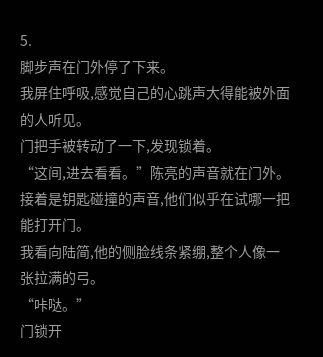5.
脚步声在门外停了下来。
我屏住呼吸,感觉自己的心跳声大得能被外面的人听见。
门把手被转动了一下,发现锁着。
“这间,进去看看。”陈亮的声音就在门外。
接着是钥匙碰撞的声音,他们似乎在试哪一把能打开门。
我看向陆简,他的侧脸线条紧绷,整个人像一张拉满的弓。
“咔哒。”
门锁开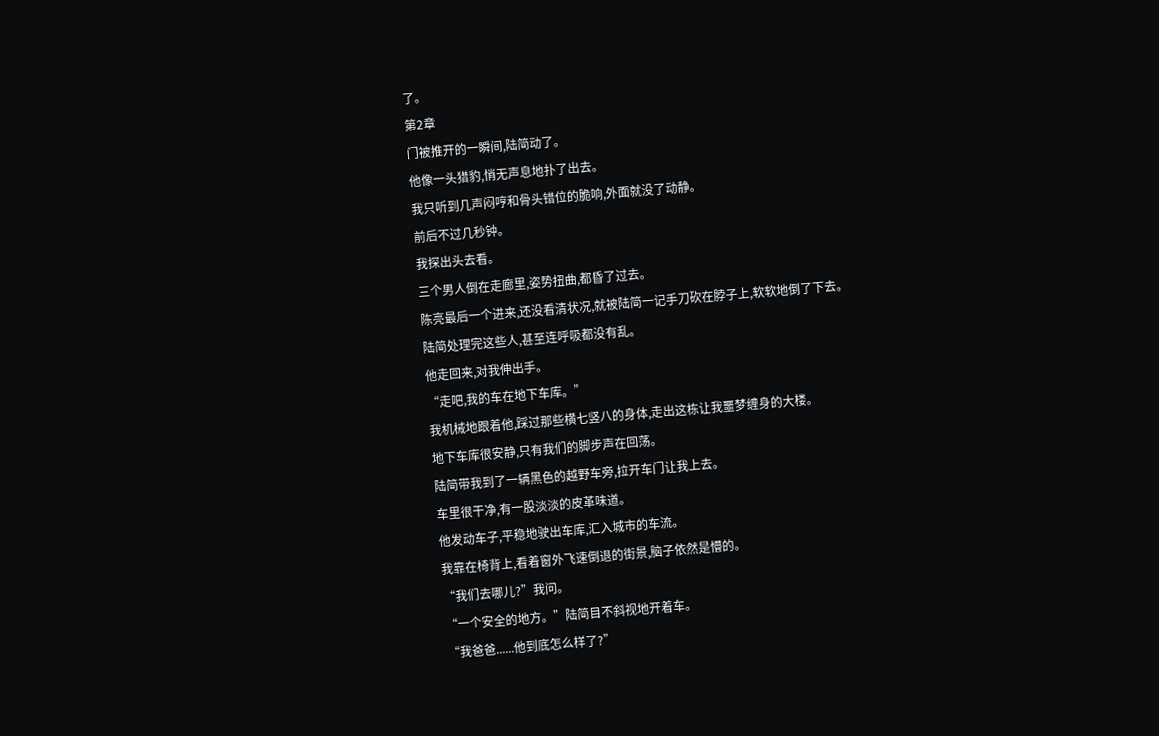了。
第2章
门被推开的一瞬间,陆简动了。
他像一头猎豹,悄无声息地扑了出去。
我只听到几声闷哼和骨头错位的脆响,外面就没了动静。
前后不过几秒钟。
我探出头去看。
三个男人倒在走廊里,姿势扭曲,都昏了过去。
陈亮最后一个进来,还没看清状况,就被陆简一记手刀砍在脖子上,软软地倒了下去。
陆简处理完这些人,甚至连呼吸都没有乱。
他走回来,对我伸出手。
“走吧,我的车在地下车库。”
我机械地跟着他,踩过那些横七竖八的身体,走出这栋让我噩梦缠身的大楼。
地下车库很安静,只有我们的脚步声在回荡。
陆简带我到了一辆黑色的越野车旁,拉开车门让我上去。
车里很干净,有一股淡淡的皮革味道。
他发动车子,平稳地驶出车库,汇入城市的车流。
我靠在椅背上,看着窗外飞速倒退的街景,脑子依然是懵的。
“我们去哪儿?”我问。
“一个安全的地方。”陆简目不斜视地开着车。
“我爸爸......他到底怎么样了?”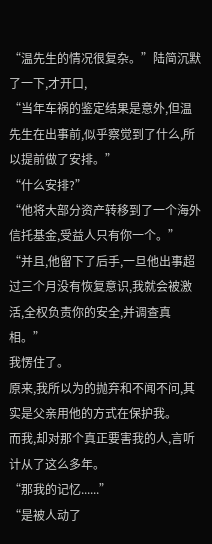“温先生的情况很复杂。”陆简沉默了一下,才开口,
“当年车祸的鉴定结果是意外,但温先生在出事前,似乎察觉到了什么,所以提前做了安排。”
“什么安排?”
“他将大部分资产转移到了一个海外信托基金,受益人只有你一个。”
“并且,他留下了后手,一旦他出事超过三个月没有恢复意识,我就会被激活,全权负责你的安全,并调查真相。”
我愣住了。
原来,我所以为的抛弃和不闻不问,其实是父亲用他的方式在保护我。
而我,却对那个真正要害我的人,言听计从了这么多年。
“那我的记忆......”
“是被人动了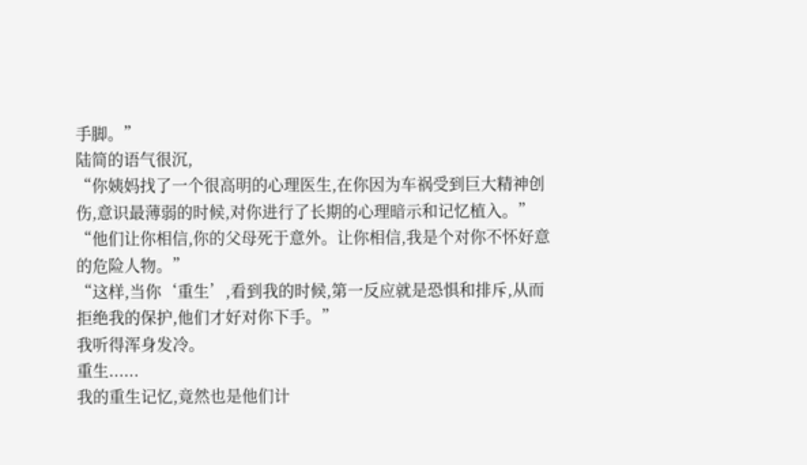手脚。”
陆简的语气很沉,
“你姨妈找了一个很高明的心理医生,在你因为车祸受到巨大精神创伤,意识最薄弱的时候,对你进行了长期的心理暗示和记忆植入。”
“他们让你相信,你的父母死于意外。让你相信,我是个对你不怀好意的危险人物。”
“这样,当你‘重生’,看到我的时候,第一反应就是恐惧和排斥,从而拒绝我的保护,他们才好对你下手。”
我听得浑身发冷。
重生......
我的重生记忆,竟然也是他们计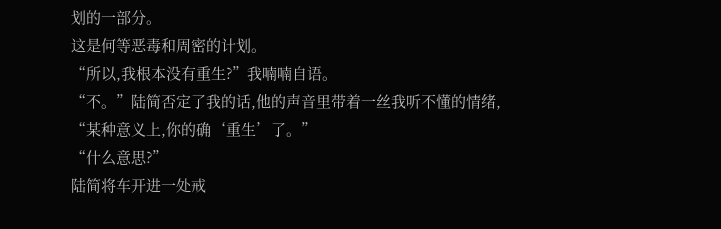划的一部分。
这是何等恶毒和周密的计划。
“所以,我根本没有重生?”我喃喃自语。
“不。”陆简否定了我的话,他的声音里带着一丝我听不懂的情绪,
“某种意义上,你的确‘重生’了。”
“什么意思?”
陆简将车开进一处戒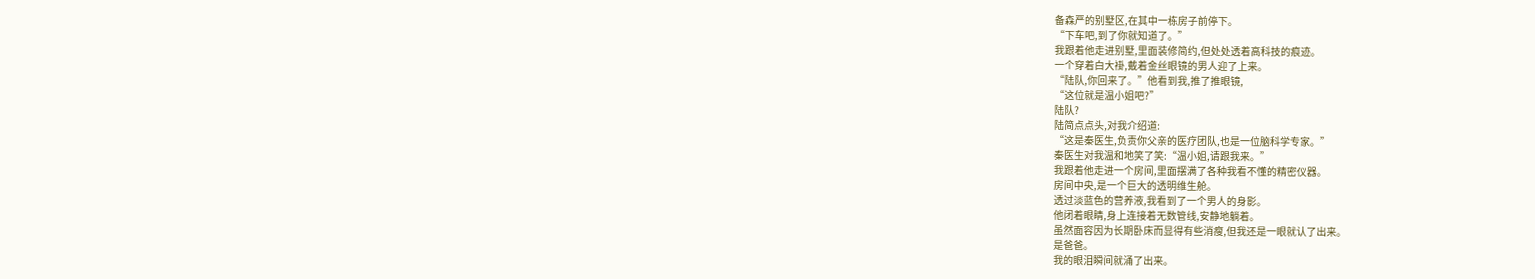备森严的别墅区,在其中一栋房子前停下。
“下车吧,到了你就知道了。”
我跟着他走进别墅,里面装修简约,但处处透着高科技的痕迹。
一个穿着白大褂,戴着金丝眼镜的男人迎了上来。
“陆队,你回来了。”他看到我,推了推眼镜,
“这位就是温小姐吧?”
陆队?
陆简点点头,对我介绍道:
“这是秦医生,负责你父亲的医疗团队,也是一位脑科学专家。”
秦医生对我温和地笑了笑:“温小姐,请跟我来。”
我跟着他走进一个房间,里面摆满了各种我看不懂的精密仪器。
房间中央,是一个巨大的透明维生舱。
透过淡蓝色的营养液,我看到了一个男人的身影。
他闭着眼睛,身上连接着无数管线,安静地躺着。
虽然面容因为长期卧床而显得有些消瘦,但我还是一眼就认了出来。
是爸爸。
我的眼泪瞬间就涌了出来。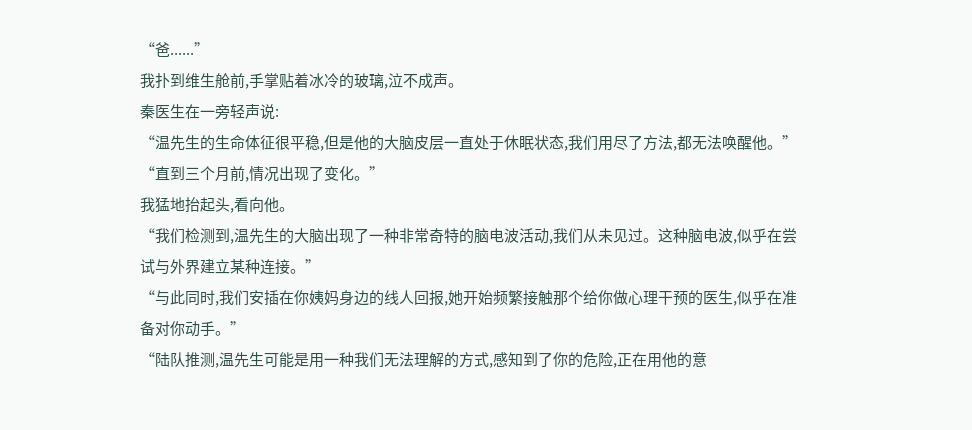“爸......”
我扑到维生舱前,手掌贴着冰冷的玻璃,泣不成声。
秦医生在一旁轻声说:
“温先生的生命体征很平稳,但是他的大脑皮层一直处于休眠状态,我们用尽了方法,都无法唤醒他。”
“直到三个月前,情况出现了变化。”
我猛地抬起头,看向他。
“我们检测到,温先生的大脑出现了一种非常奇特的脑电波活动,我们从未见过。这种脑电波,似乎在尝试与外界建立某种连接。”
“与此同时,我们安插在你姨妈身边的线人回报,她开始频繁接触那个给你做心理干预的医生,似乎在准备对你动手。”
“陆队推测,温先生可能是用一种我们无法理解的方式,感知到了你的危险,正在用他的意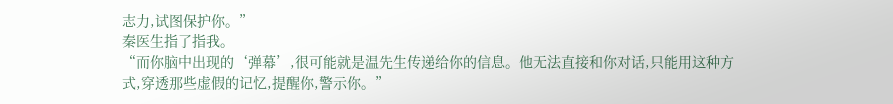志力,试图保护你。”
秦医生指了指我。
“而你脑中出现的‘弹幕’,很可能就是温先生传递给你的信息。他无法直接和你对话,只能用这种方式,穿透那些虚假的记忆,提醒你,警示你。”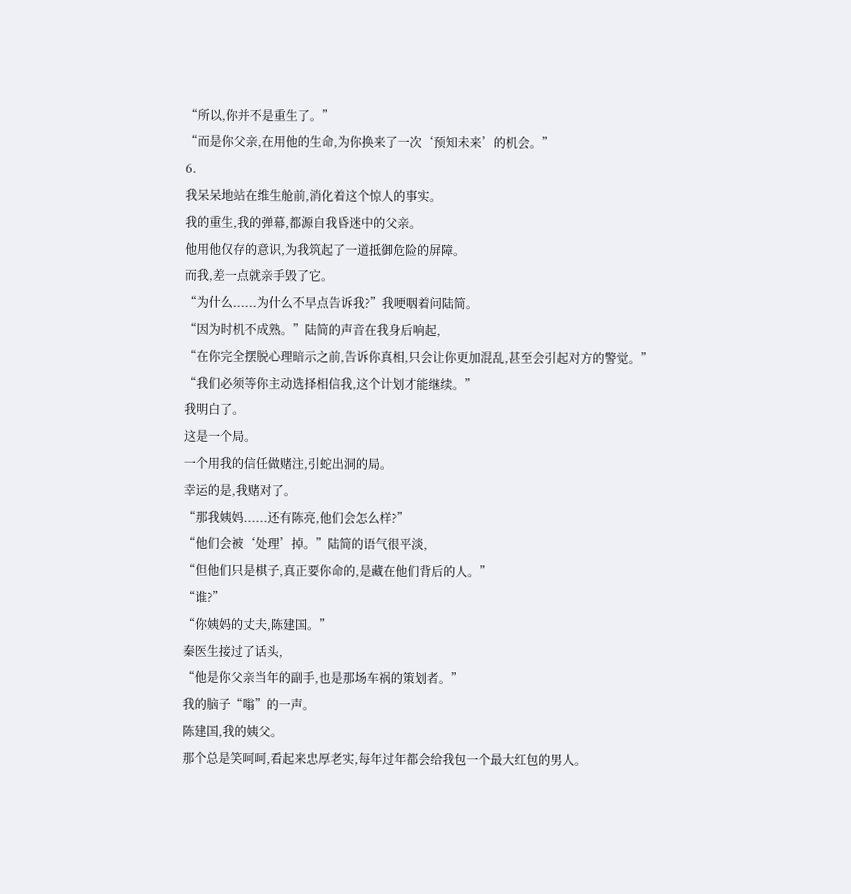“所以,你并不是重生了。”
“而是你父亲,在用他的生命,为你换来了一次‘预知未来’的机会。”
6.
我呆呆地站在维生舱前,消化着这个惊人的事实。
我的重生,我的弹幕,都源自我昏迷中的父亲。
他用他仅存的意识,为我筑起了一道抵御危险的屏障。
而我,差一点就亲手毁了它。
“为什么......为什么不早点告诉我?”我哽咽着问陆简。
“因为时机不成熟。”陆简的声音在我身后响起,
“在你完全摆脱心理暗示之前,告诉你真相,只会让你更加混乱,甚至会引起对方的警觉。”
“我们必须等你主动选择相信我,这个计划才能继续。”
我明白了。
这是一个局。
一个用我的信任做赌注,引蛇出洞的局。
幸运的是,我赌对了。
“那我姨妈......还有陈亮,他们会怎么样?”
“他们会被‘处理’掉。”陆简的语气很平淡,
“但他们只是棋子,真正要你命的,是藏在他们背后的人。”
“谁?”
“你姨妈的丈夫,陈建国。”
秦医生接过了话头,
“他是你父亲当年的副手,也是那场车祸的策划者。”
我的脑子“嗡”的一声。
陈建国,我的姨父。
那个总是笑呵呵,看起来忠厚老实,每年过年都会给我包一个最大红包的男人。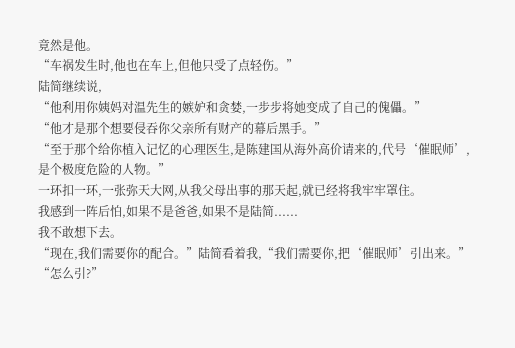竟然是他。
“车祸发生时,他也在车上,但他只受了点轻伤。”
陆简继续说,
“他利用你姨妈对温先生的嫉妒和贪婪,一步步将她变成了自己的傀儡。”
“他才是那个想要侵吞你父亲所有财产的幕后黑手。”
“至于那个给你植入记忆的心理医生,是陈建国从海外高价请来的,代号‘催眠师’,是个极度危险的人物。”
一环扣一环,一张弥天大网,从我父母出事的那天起,就已经将我牢牢罩住。
我感到一阵后怕,如果不是爸爸,如果不是陆简......
我不敢想下去。
“现在,我们需要你的配合。”陆简看着我,“我们需要你,把‘催眠师’引出来。”
“怎么引?”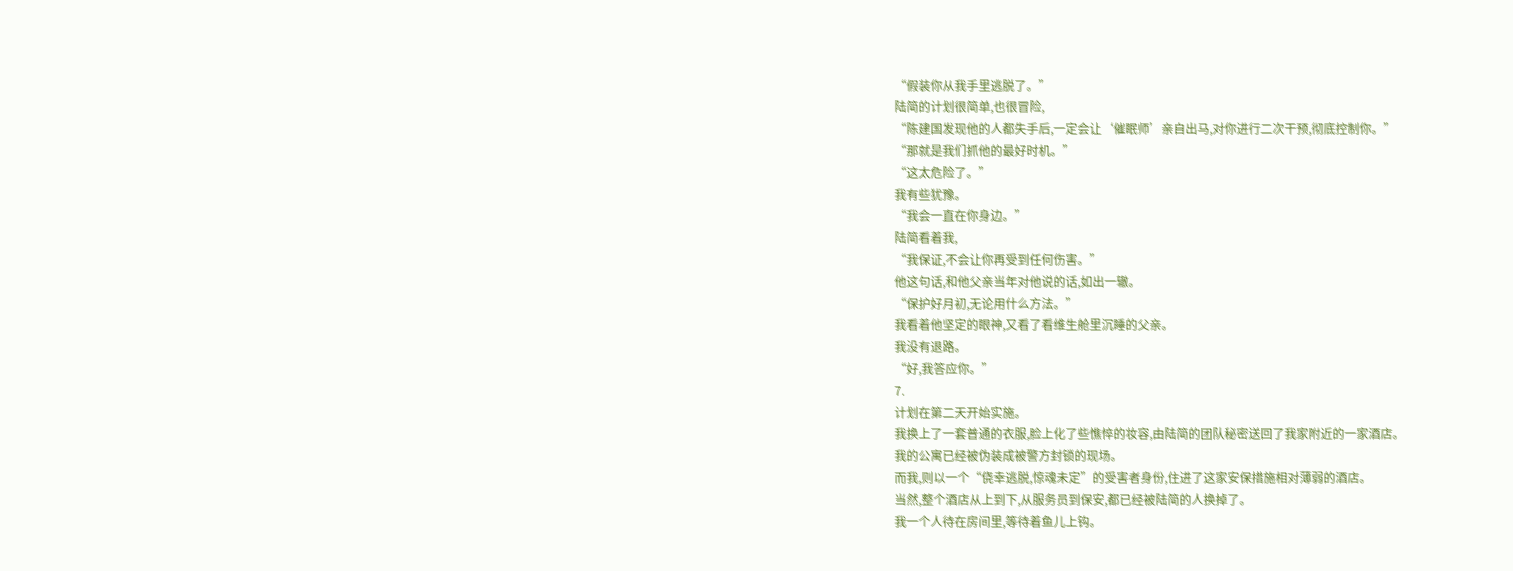“假装你从我手里逃脱了。”
陆简的计划很简单,也很冒险,
“陈建国发现他的人都失手后,一定会让‘催眠师’亲自出马,对你进行二次干预,彻底控制你。”
“那就是我们抓他的最好时机。”
“这太危险了。”
我有些犹豫。
“我会一直在你身边。”
陆简看着我,
“我保证,不会让你再受到任何伤害。”
他这句话,和他父亲当年对他说的话,如出一辙。
“保护好月初,无论用什么方法。”
我看着他坚定的眼神,又看了看维生舱里沉睡的父亲。
我没有退路。
“好,我答应你。”
7.
计划在第二天开始实施。
我换上了一套普通的衣服,脸上化了些憔悴的妆容,由陆简的团队秘密送回了我家附近的一家酒店。
我的公寓已经被伪装成被警方封锁的现场。
而我,则以一个“侥幸逃脱,惊魂未定”的受害者身份,住进了这家安保措施相对薄弱的酒店。
当然,整个酒店从上到下,从服务员到保安,都已经被陆简的人换掉了。
我一个人待在房间里,等待着鱼儿上钩。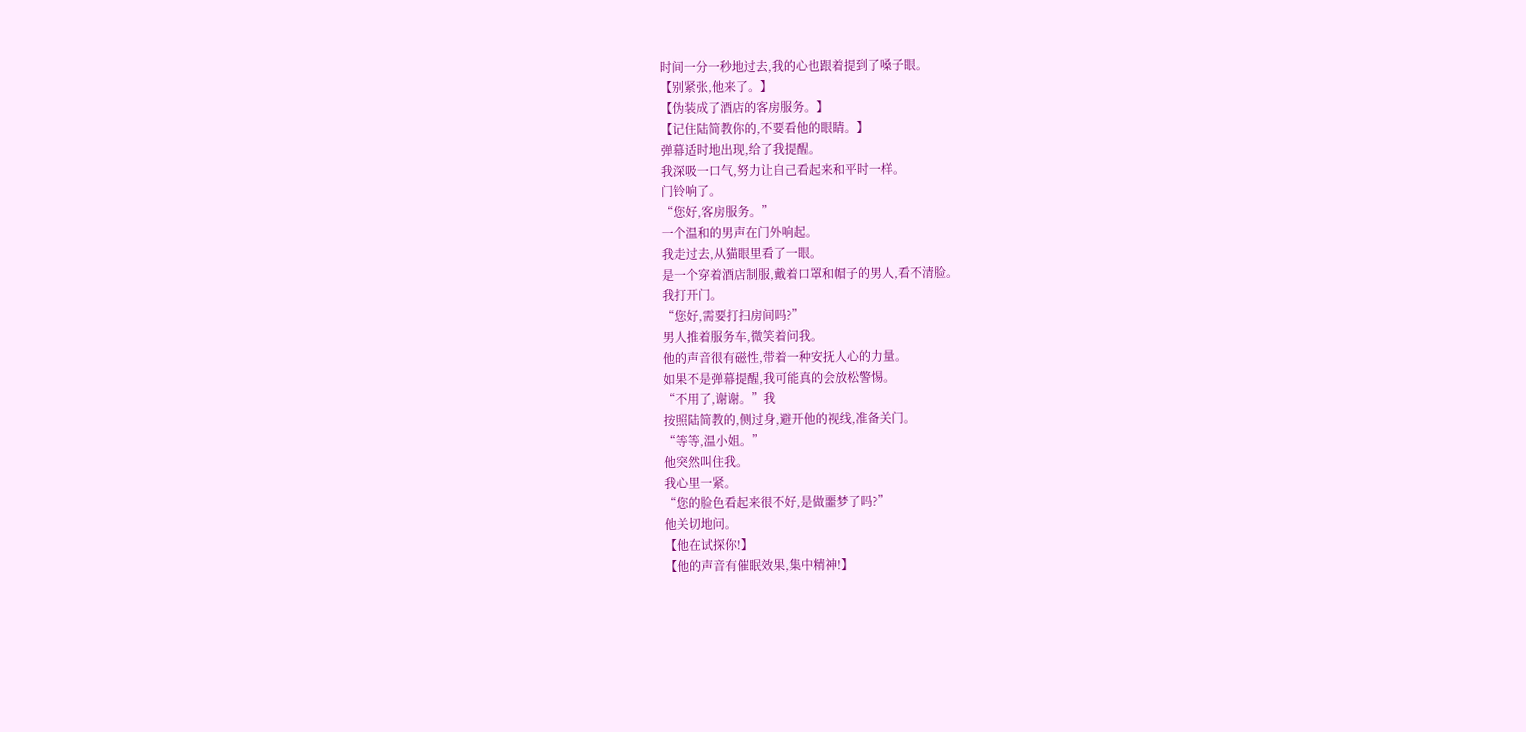时间一分一秒地过去,我的心也跟着提到了嗓子眼。
【别紧张,他来了。】
【伪装成了酒店的客房服务。】
【记住陆简教你的,不要看他的眼睛。】
弹幕适时地出现,给了我提醒。
我深吸一口气,努力让自己看起来和平时一样。
门铃响了。
“您好,客房服务。”
一个温和的男声在门外响起。
我走过去,从猫眼里看了一眼。
是一个穿着酒店制服,戴着口罩和帽子的男人,看不清脸。
我打开门。
“您好,需要打扫房间吗?”
男人推着服务车,微笑着问我。
他的声音很有磁性,带着一种安抚人心的力量。
如果不是弹幕提醒,我可能真的会放松警惕。
“不用了,谢谢。”我
按照陆简教的,侧过身,避开他的视线,准备关门。
“等等,温小姐。”
他突然叫住我。
我心里一紧。
“您的脸色看起来很不好,是做噩梦了吗?”
他关切地问。
【他在试探你!】
【他的声音有催眠效果,集中精神!】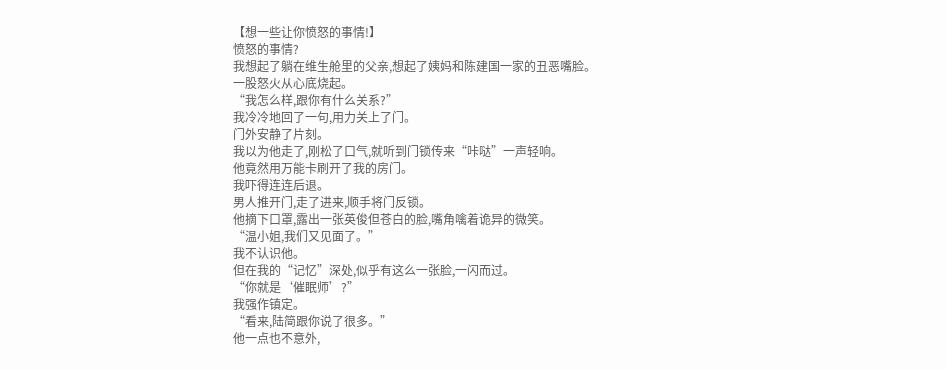【想一些让你愤怒的事情!】
愤怒的事情?
我想起了躺在维生舱里的父亲,想起了姨妈和陈建国一家的丑恶嘴脸。
一股怒火从心底烧起。
“我怎么样,跟你有什么关系?”
我冷冷地回了一句,用力关上了门。
门外安静了片刻。
我以为他走了,刚松了口气,就听到门锁传来“咔哒”一声轻响。
他竟然用万能卡刷开了我的房门。
我吓得连连后退。
男人推开门,走了进来,顺手将门反锁。
他摘下口罩,露出一张英俊但苍白的脸,嘴角噙着诡异的微笑。
“温小姐,我们又见面了。”
我不认识他。
但在我的“记忆”深处,似乎有这么一张脸,一闪而过。
“你就是‘催眠师’?”
我强作镇定。
“看来,陆简跟你说了很多。”
他一点也不意外,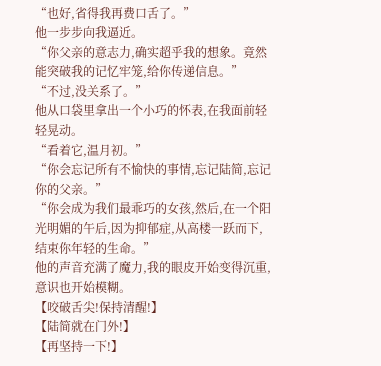“也好,省得我再费口舌了。”
他一步步向我逼近。
“你父亲的意志力,确实超乎我的想象。竟然能突破我的记忆牢笼,给你传递信息。”
“不过,没关系了。”
他从口袋里拿出一个小巧的怀表,在我面前轻轻晃动。
“看着它,温月初。”
“你会忘记所有不愉快的事情,忘记陆简,忘记你的父亲。”
“你会成为我们最乖巧的女孩,然后,在一个阳光明媚的午后,因为抑郁症,从高楼一跃而下,结束你年轻的生命。”
他的声音充满了魔力,我的眼皮开始变得沉重,意识也开始模糊。
【咬破舌尖!保持清醒!】
【陆简就在门外!】
【再坚持一下!】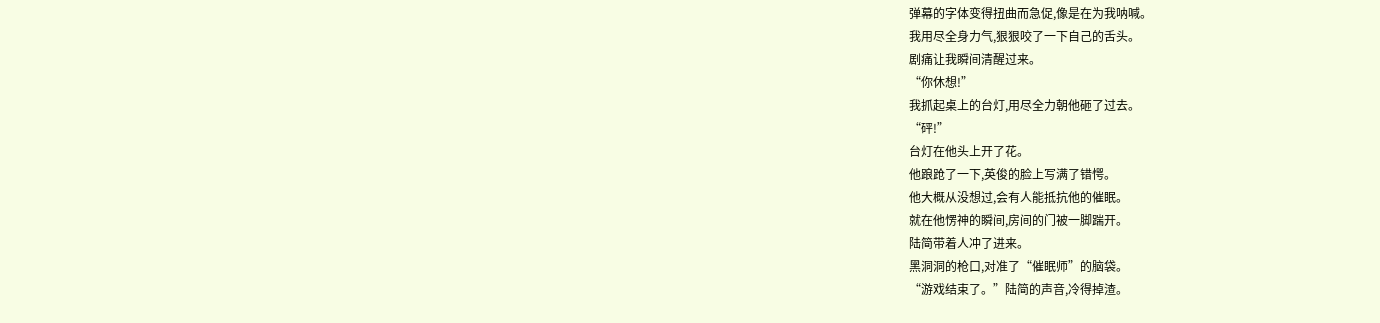弹幕的字体变得扭曲而急促,像是在为我呐喊。
我用尽全身力气,狠狠咬了一下自己的舌头。
剧痛让我瞬间清醒过来。
“你休想!”
我抓起桌上的台灯,用尽全力朝他砸了过去。
“砰!”
台灯在他头上开了花。
他踉跄了一下,英俊的脸上写满了错愕。
他大概从没想过,会有人能抵抗他的催眠。
就在他愣神的瞬间,房间的门被一脚踹开。
陆简带着人冲了进来。
黑洞洞的枪口,对准了“催眠师”的脑袋。
“游戏结束了。”陆简的声音,冷得掉渣。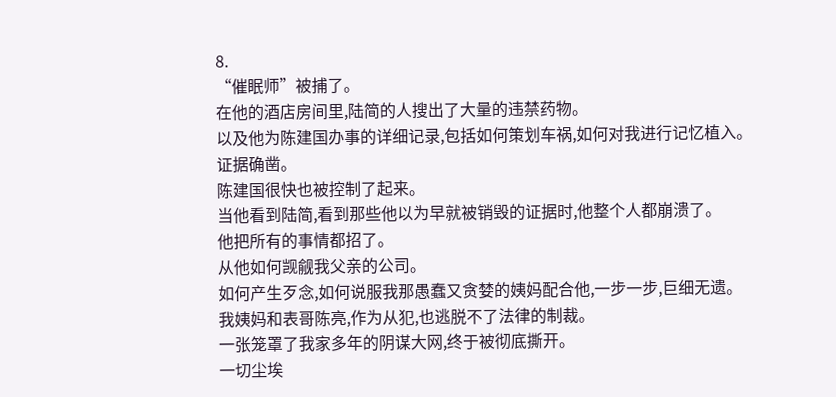8.
“催眠师”被捕了。
在他的酒店房间里,陆简的人搜出了大量的违禁药物。
以及他为陈建国办事的详细记录,包括如何策划车祸,如何对我进行记忆植入。
证据确凿。
陈建国很快也被控制了起来。
当他看到陆简,看到那些他以为早就被销毁的证据时,他整个人都崩溃了。
他把所有的事情都招了。
从他如何觊觎我父亲的公司。
如何产生歹念,如何说服我那愚蠢又贪婪的姨妈配合他,一步一步,巨细无遗。
我姨妈和表哥陈亮,作为从犯,也逃脱不了法律的制裁。
一张笼罩了我家多年的阴谋大网,终于被彻底撕开。
一切尘埃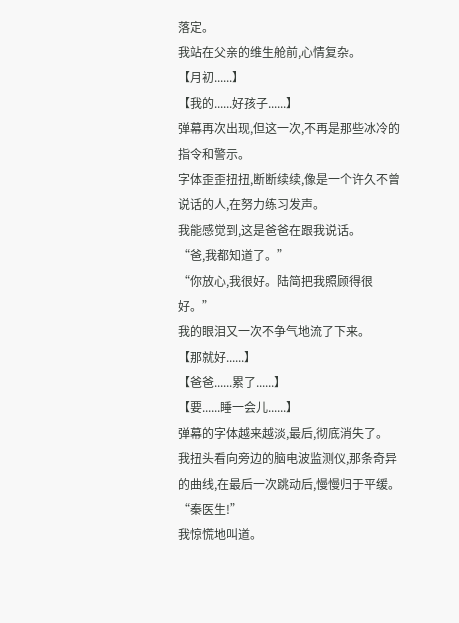落定。
我站在父亲的维生舱前,心情复杂。
【月初......】
【我的......好孩子......】
弹幕再次出现,但这一次,不再是那些冰冷的指令和警示。
字体歪歪扭扭,断断续续,像是一个许久不曾说话的人,在努力练习发声。
我能感觉到,这是爸爸在跟我说话。
“爸,我都知道了。”
“你放心,我很好。陆简把我照顾得很好。”
我的眼泪又一次不争气地流了下来。
【那就好......】
【爸爸......累了......】
【要......睡一会儿......】
弹幕的字体越来越淡,最后,彻底消失了。
我扭头看向旁边的脑电波监测仪,那条奇异的曲线,在最后一次跳动后,慢慢归于平缓。
“秦医生!”
我惊慌地叫道。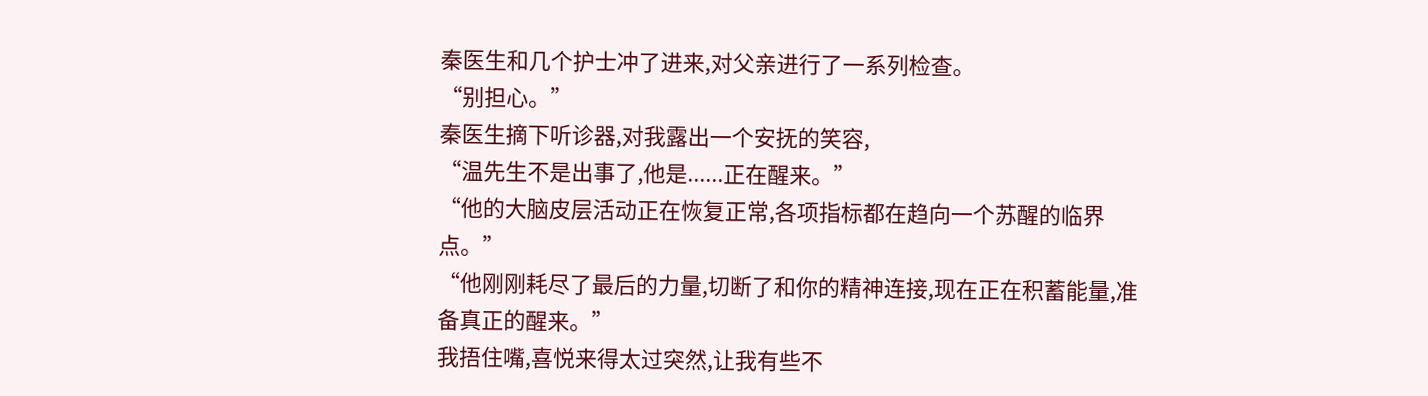秦医生和几个护士冲了进来,对父亲进行了一系列检查。
“别担心。”
秦医生摘下听诊器,对我露出一个安抚的笑容,
“温先生不是出事了,他是......正在醒来。”
“他的大脑皮层活动正在恢复正常,各项指标都在趋向一个苏醒的临界点。”
“他刚刚耗尽了最后的力量,切断了和你的精神连接,现在正在积蓄能量,准备真正的醒来。”
我捂住嘴,喜悦来得太过突然,让我有些不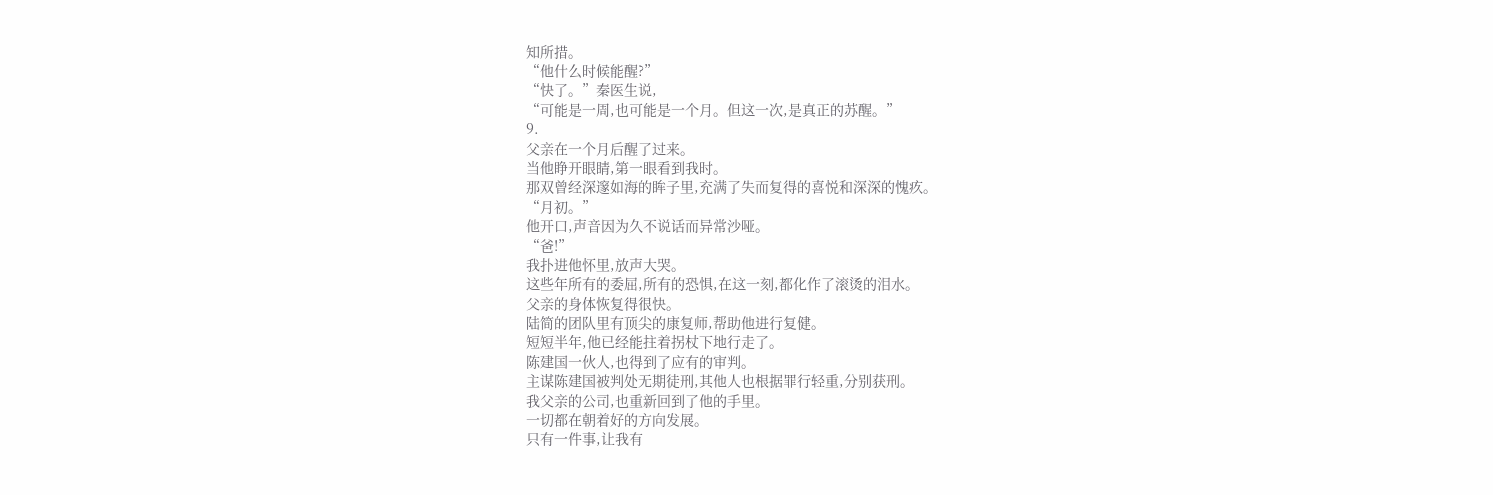知所措。
“他什么时候能醒?”
“快了。”秦医生说,
“可能是一周,也可能是一个月。但这一次,是真正的苏醒。”
9.
父亲在一个月后醒了过来。
当他睁开眼睛,第一眼看到我时。
那双曾经深邃如海的眸子里,充满了失而复得的喜悦和深深的愧疚。
“月初。”
他开口,声音因为久不说话而异常沙哑。
“爸!”
我扑进他怀里,放声大哭。
这些年所有的委屈,所有的恐惧,在这一刻,都化作了滚烫的泪水。
父亲的身体恢复得很快。
陆简的团队里有顶尖的康复师,帮助他进行复健。
短短半年,他已经能拄着拐杖下地行走了。
陈建国一伙人,也得到了应有的审判。
主谋陈建国被判处无期徒刑,其他人也根据罪行轻重,分别获刑。
我父亲的公司,也重新回到了他的手里。
一切都在朝着好的方向发展。
只有一件事,让我有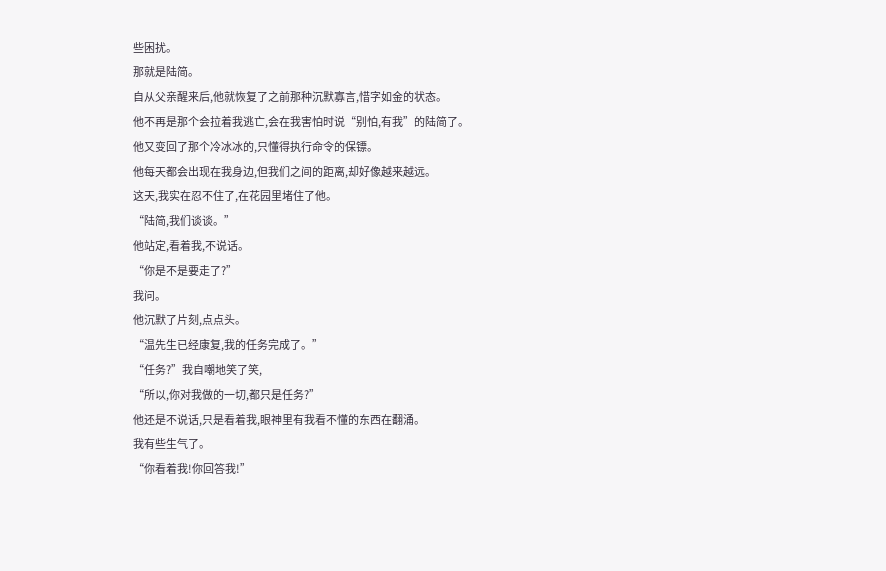些困扰。
那就是陆简。
自从父亲醒来后,他就恢复了之前那种沉默寡言,惜字如金的状态。
他不再是那个会拉着我逃亡,会在我害怕时说“别怕,有我”的陆简了。
他又变回了那个冷冰冰的,只懂得执行命令的保镖。
他每天都会出现在我身边,但我们之间的距离,却好像越来越远。
这天,我实在忍不住了,在花园里堵住了他。
“陆简,我们谈谈。”
他站定,看着我,不说话。
“你是不是要走了?”
我问。
他沉默了片刻,点点头。
“温先生已经康复,我的任务完成了。”
“任务?”我自嘲地笑了笑,
“所以,你对我做的一切,都只是任务?”
他还是不说话,只是看着我,眼神里有我看不懂的东西在翻涌。
我有些生气了。
“你看着我!你回答我!”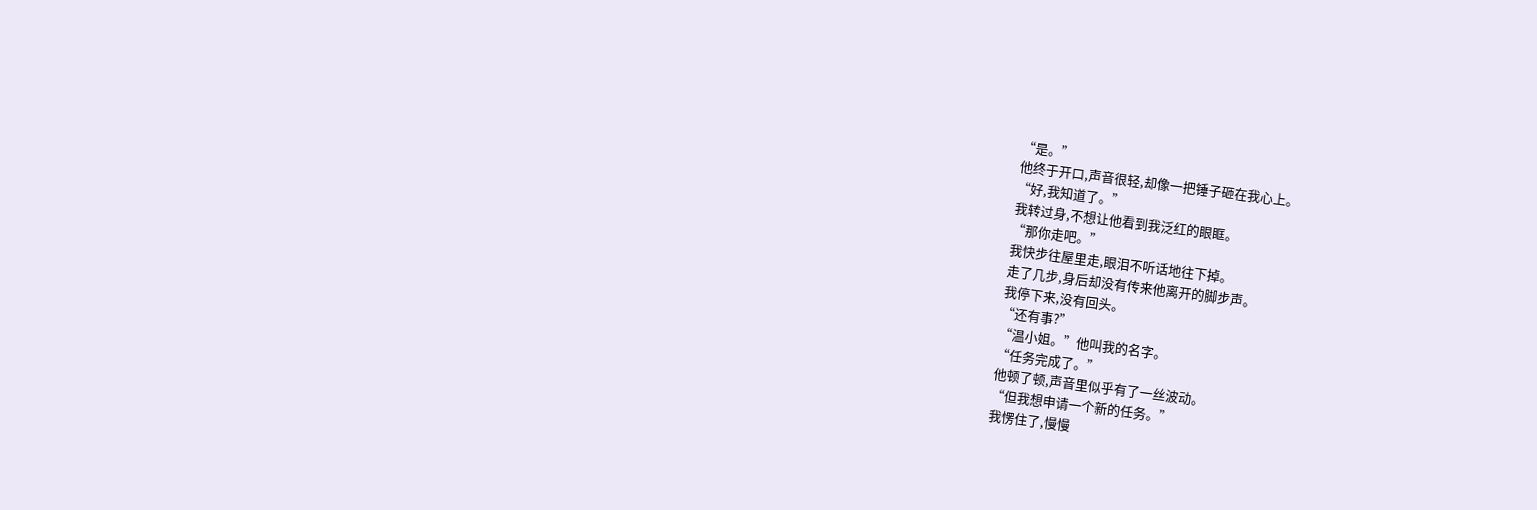“是。”
他终于开口,声音很轻,却像一把锤子砸在我心上。
“好,我知道了。”
我转过身,不想让他看到我泛红的眼眶。
“那你走吧。”
我快步往屋里走,眼泪不听话地往下掉。
走了几步,身后却没有传来他离开的脚步声。
我停下来,没有回头。
“还有事?”
“温小姐。”他叫我的名字。
“任务完成了。”
他顿了顿,声音里似乎有了一丝波动。
“但我想申请一个新的任务。”
我愣住了,慢慢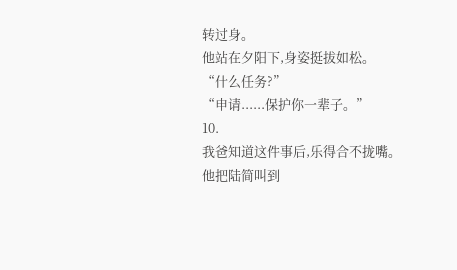转过身。
他站在夕阳下,身姿挺拔如松。
“什么任务?”
“申请......保护你一辈子。”
10.
我爸知道这件事后,乐得合不拢嘴。
他把陆简叫到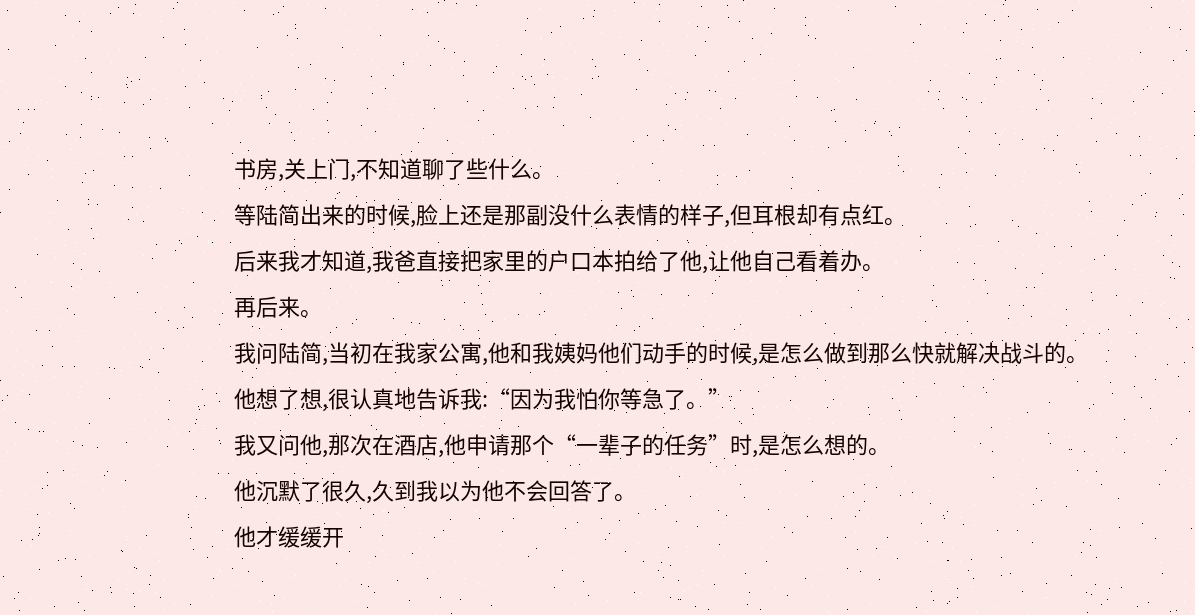书房,关上门,不知道聊了些什么。
等陆简出来的时候,脸上还是那副没什么表情的样子,但耳根却有点红。
后来我才知道,我爸直接把家里的户口本拍给了他,让他自己看着办。
再后来。
我问陆简,当初在我家公寓,他和我姨妈他们动手的时候,是怎么做到那么快就解决战斗的。
他想了想,很认真地告诉我:“因为我怕你等急了。”
我又问他,那次在酒店,他申请那个“一辈子的任务”时,是怎么想的。
他沉默了很久,久到我以为他不会回答了。
他才缓缓开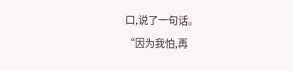口,说了一句话。
“因为我怕,再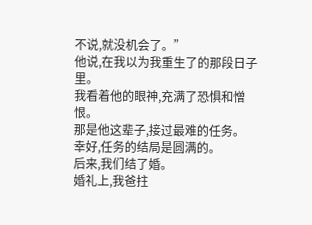不说,就没机会了。”
他说,在我以为我重生了的那段日子里。
我看着他的眼神,充满了恐惧和憎恨。
那是他这辈子,接过最难的任务。
幸好,任务的结局是圆满的。
后来,我们结了婚。
婚礼上,我爸拄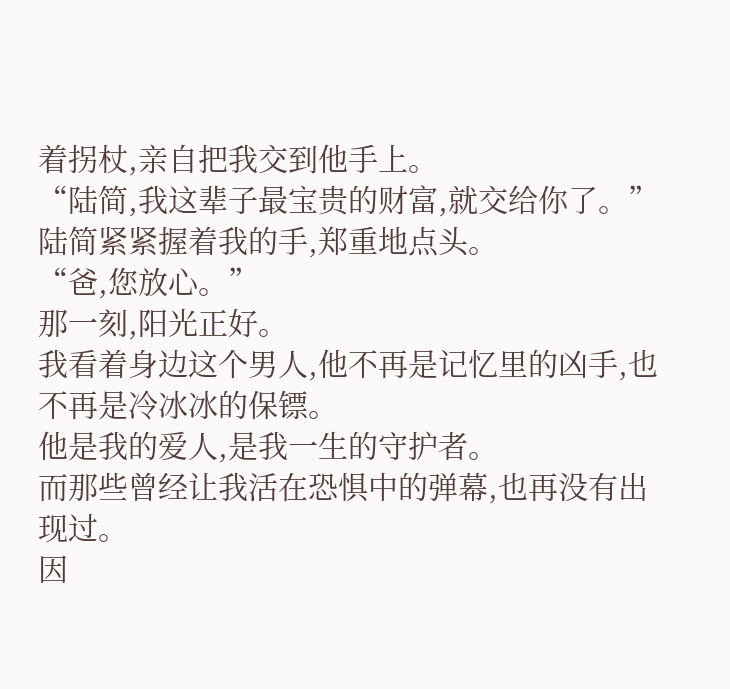着拐杖,亲自把我交到他手上。
“陆简,我这辈子最宝贵的财富,就交给你了。”
陆简紧紧握着我的手,郑重地点头。
“爸,您放心。”
那一刻,阳光正好。
我看着身边这个男人,他不再是记忆里的凶手,也不再是冷冰冰的保镖。
他是我的爱人,是我一生的守护者。
而那些曾经让我活在恐惧中的弹幕,也再没有出现过。
因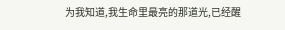为我知道,我生命里最亮的那道光,已经醒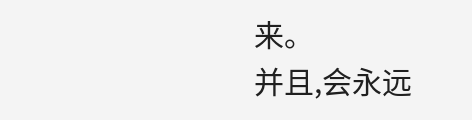来。
并且,会永远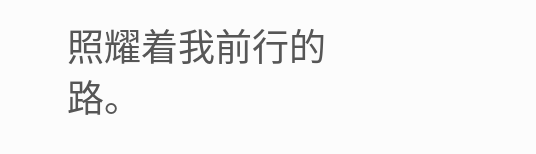照耀着我前行的路。